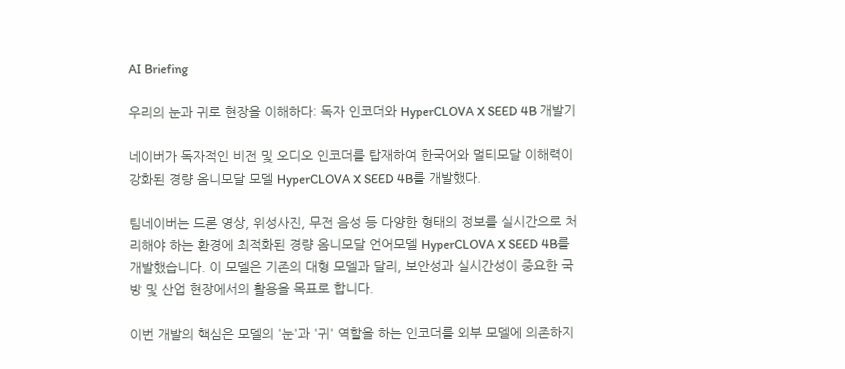AI Briefing

우리의 눈과 귀로 현장을 이해하다: 독자 인코더와 HyperCLOVA X SEED 4B 개발기

네이버가 독자적인 비전 및 오디오 인코더를 탑재하여 한국어와 멀티모달 이해력이 강화된 경량 옴니모달 모델 HyperCLOVA X SEED 4B를 개발했다.

팀네이버는 드론 영상, 위성사진, 무전 음성 등 다양한 형태의 정보를 실시간으로 처리해야 하는 환경에 최적화된 경량 옴니모달 언어모델 HyperCLOVA X SEED 4B를 개발했습니다. 이 모델은 기존의 대형 모델과 달리, 보안성과 실시간성이 중요한 국방 및 산업 현장에서의 활용을 목표로 합니다.

이번 개발의 핵심은 모델의 '눈'과 '귀' 역할을 하는 인코더를 외부 모델에 의존하지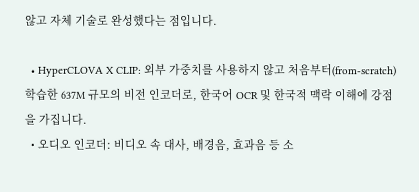않고 자체 기술로 완성했다는 점입니다.

  • HyperCLOVA X CLIP: 외부 가중치를 사용하지 않고 처음부터(from-scratch) 학습한 637M 규모의 비전 인코더로, 한국어 OCR 및 한국적 맥락 이해에 강점을 가집니다.
  • 오디오 인코더: 비디오 속 대사, 배경음, 효과음 등 소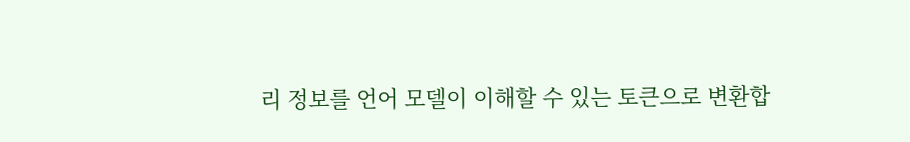리 정보를 언어 모델이 이해할 수 있는 토큰으로 변환합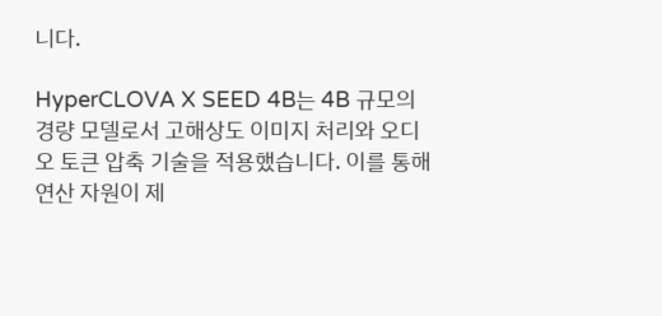니다.

HyperCLOVA X SEED 4B는 4B 규모의 경량 모델로서 고해상도 이미지 처리와 오디오 토큰 압축 기술을 적용했습니다. 이를 통해 연산 자원이 제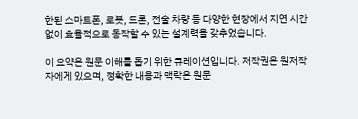한된 스마트폰, 로봇, 드론, 전술 차량 등 다양한 현장에서 지연 시간 없이 효율적으로 동작할 수 있는 설계력을 갖추었습니다.

이 요약은 원문 이해를 돕기 위한 큐레이션입니다. 저작권은 원저작자에게 있으며, 정확한 내용과 맥락은 원문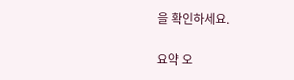을 확인하세요.

요약 오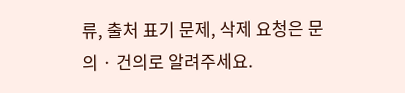류, 출처 표기 문제, 삭제 요청은 문의 · 건의로 알려주세요.